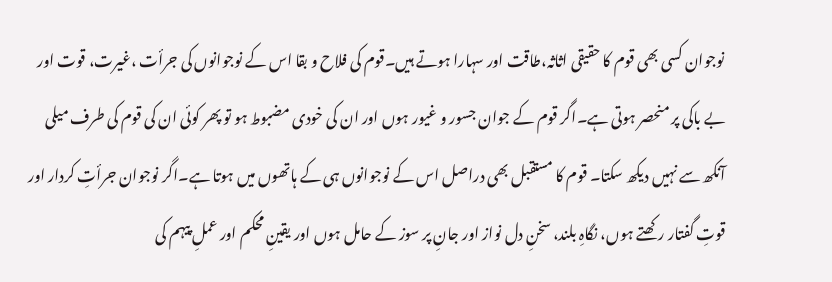نوجوان کسی بھی قوم کا حقیقی اثاثہ،طاقت اور سہارا ہوتے ہیں۔قوم کی فلاح و بقا اس کے نوجوانوں کی جرأت ،غیرت، قوت اور بے باکی پر منحصر ہوتی ہے۔اگر قوم کے جوان جسور و غیور ہوں اور ان کی خودی مضبوط ہو تو پھر کوئی ان کی قوم کی طرف میلی آنکھ سے نہیں دیکھ سکتا۔ قوم کا مستقبل بھی دراصل اس کے نوجوانوں ہی کے ہاتھوں میں ہوتا ہے۔اگر نوجوان جرأتِ کردار اور قوتِ گفتار رکھتے ہوں، نگاہِ بلند، سخنِ دل نواز اور جانِ پر سوز کے حامل ہوں اور یقینِ محکم اور عملِ پیہم کی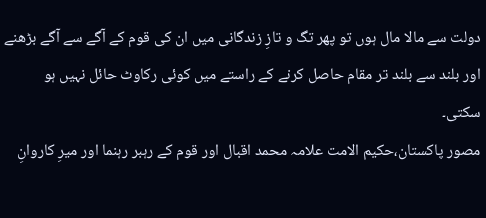دولت سے مالا مال ہوں تو پھر تگ و تازِ زندگانی میں ان کی قوم کے آگے سے آگے بڑھنے اور بلند سے بلند تر مقام حاصل کرنے کے راستے میں کوئی رکاوٹ حائل نہیں ہو سکتی۔
مصور پاکستان،حکیم الامت علامہ محمد اقبال اور قوم کے رہبر رہنما اور میرِ کاروانِ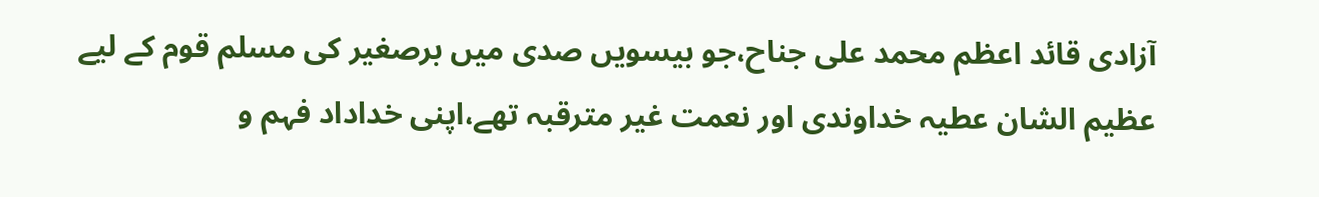آزادی قائد اعظم محمد علی جناح،جو بیسویں صدی میں برصغیر کی مسلم قوم کے لیے عظیم الشان عطیہ خداوندی اور نعمت غیر مترقبہ تھے،اپنی خداداد فہم و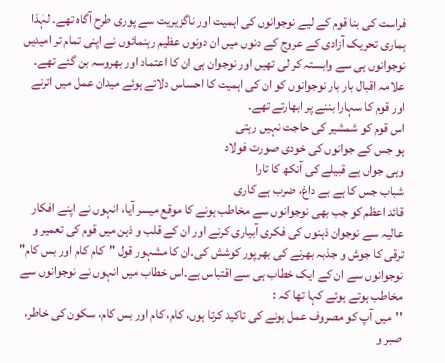فراست کی بنا قوم کے لیے نوجوانوں کی اہمیت اور ناگزیریت سے پوری طرح آگاہ تھے۔ لہٰذا ہماری تحریک آزادی کے عروج کے دنوں میں ان دونوں عظیم رہنمائوں نے اپنی تمام تر امیدیں نوجوانوں ہی سے وابستہ کر لی تھیں اور نوجوان ہی ان کا اعتماد اور بھروسہ بن گئے تھے۔
علامہ اقبال بار بار نوجوانوں کو ان کی اہمیت کا احساس دلاتے ہوئے میدان عمل میں اترنے اور قوم کا سہارا بننے پر ابھارتے تھے۔
اس قوم کو شمشیر کی حاجت نہیں رہتی
ہو جس کے جوانوں کی خودی صورت فولاد
وہی جواں ہے قبیلے کی آنکھ کا تارا
شباب جس کا ہے بے داغ، ضرب ہے کاری
قائد اعظم کو جب بھی نوجوانوں سے مخاطب ہونے کا موقع میسر آیا، انہوں نے اپنے افکار عالیہ سے نوجوان ذہنوں کی فکری آبیاری کرنے اور ان کے قلب و ذہن میں قوم کی تعمیر و ترقی کا جوش و جذبہ بھرنے کی بھرپور کوشش کی۔ان کا مشہور قول "کام کام اور بس کام" نوجوانوں سے ان کے ایک خطاب ہی سے اقتباس ہے۔اس خطاب میں انہوں نے نوجوانوں سے مخاطب ہوتے ہوئے کہا تھا کہ :
''میں آپ کو مصروف عمل ہونے کی تاکید کرتا ہوں، کام، کام اور بس کام، سکون کی خاطر، صبر و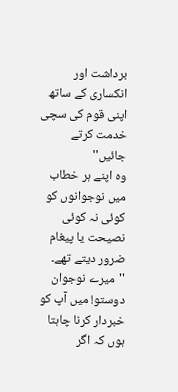برداشت اور انکساری کے ساتھ اپنی قوم کی سچی خدمت کرتے جائیں''
وہ اپنے ہر خطاب میں نوجوانوں کو کوئی نہ کوئی نصیحت یا پیغام ضرور دیتے تھے۔
''میرے نوجوان دوستو! میں آپ کو خبردار کرنا چاہتا ہوں کہ اگر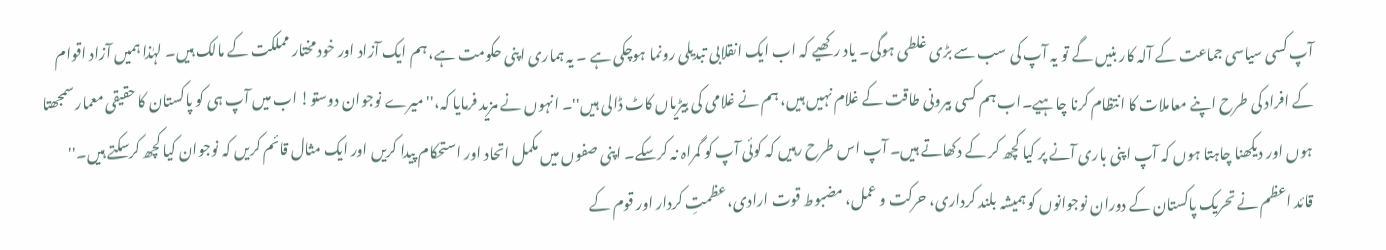آپ کسی سیاسی جماعت کے آلہ کار بنیں گے تو یہ آپ کی سب سے بڑی غلطی ہوگی۔ یاد رکھیے کہ اب ایک انقلابی تبدیلی رونما ہوچکی ہے ۔ یہ ہماری اپنی حکومت ہے، ہم ایک آزاد اور خود مختار مملکت کے مالک ہیں۔ لہٰذا ہمیں آزاد اقوام کے افراد کی طرح اپنے معاملات کا انتظام کرنا چاہیے۔اب ہم کسی بیرونی طاقت کے غلام نہیں ہیں، ہم نے غلامی کی بیڑیاں کاٹ ڈالی ہیں''۔ انہوں نے مزید فرمایا کہ،'' میرے نوجوان دوستو! اب میں آپ ہی کو پاکستان کا حقیقی معمار سمجھتا ہوں اور دیکھنا چاہتا ہوں کہ آپ اپنی باری آنے پر کیا کچھ کر کے دکھاتے ہیں۔ آپ اس طرح رہیں کہ کوئی آپ کو گمراہ نہ کرسکے۔ اپنی صفوں میں مکمل اتحاد اور استحکام پیدا کریں اور ایک مثال قائم کریں کہ نوجوان کیا کچھ کرسکتے ہیں۔''
قائد اعظم نے تحریک پاکستان کے دوران نوجوانوں کو ہمیشہ بلند کرداری، حرکت و عمل، مضبوط قوت ارادی، عظمتِ کردار اور قوم کے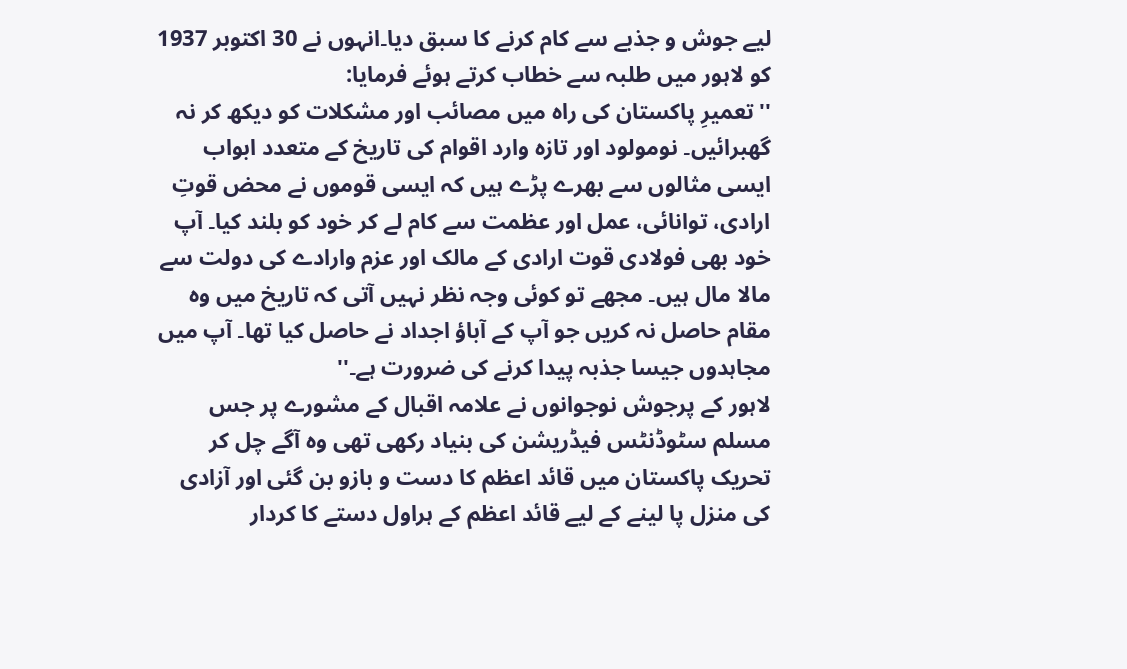لیے جوش و جذبے سے کام کرنے کا سبق دیا۔انہوں نے 30 اکتوبر 1937 کو لاہور میں طلبہ سے خطاب کرتے ہوئے فرمایا:
''تعمیرِ پاکستان کی راہ میں مصائب اور مشکلات کو دیکھ کر نہ گھبرائیں۔ نومولود اور تازہ وارد اقوام کی تاریخ کے متعدد ابواب ایسی مثالوں سے بھرے پڑے ہیں کہ ایسی قوموں نے محض قوتِ ارادی، توانائی، عمل اور عظمت سے کام لے کر خود کو بلند کیا۔ آپ خود بھی فولادی قوت ارادی کے مالک اور عزم وارادے کی دولت سے مالا مال ہیں۔ مجھے تو کوئی وجہ نظر نہیں آتی کہ تاریخ میں وہ مقام حاصل نہ کریں جو آپ کے آباؤ اجداد نے حاصل کیا تھا۔ آپ میں مجاہدوں جیسا جذبہ پیدا کرنے کی ضرورت ہے۔''
لاہور کے پرجوش نوجوانوں نے علامہ اقبال کے مشورے پر جس مسلم سٹوڈنٹس فیڈریشن کی بنیاد رکھی تھی وہ آگے چل کر تحریک پاکستان میں قائد اعظم کا دست و بازو بن گئی اور آزادی کی منزل پا لینے کے لیے قائد اعظم کے ہراول دستے کا کردار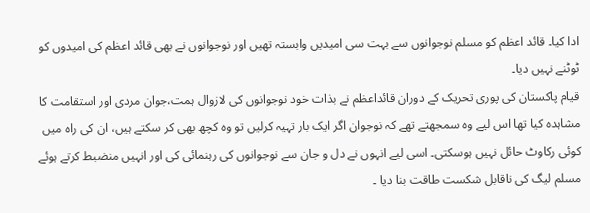ادا کیا۔ قائد اعظم کو مسلم نوجوانوں سے بہت سی امیدیں وابستہ تھیں اور نوجوانوں نے بھی قائد اعظم کی امیدوں کو ٹوٹنے نہیں دیا۔
قیام پاکستان کی پوری تحریک کے دوران قائداعظم نے بذات خود نوجوانوں کی لازوال ہمت،جوان مردی اور استقامت کا مشاہدہ کیا تھا اس لیے وہ سمجھتے تھے کہ نوجوان اگر ایک بار تہیہ کرلیں تو وہ کچھ بھی کر سکتے ہیں، ان کی راہ میں کوئی رکاوٹ حائل نہیں ہوسکتی۔ اسی لیے انہوں نے دل و جان سے نوجوانوں کی رہنمائی کی اور انہیں منضبط کرتے ہوئے مسلم لیگ کی ناقابل شکست طاقت بنا دیا ۔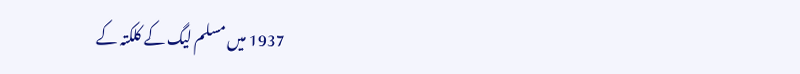1937 میں مسلم لیگ کے کلکتہ کے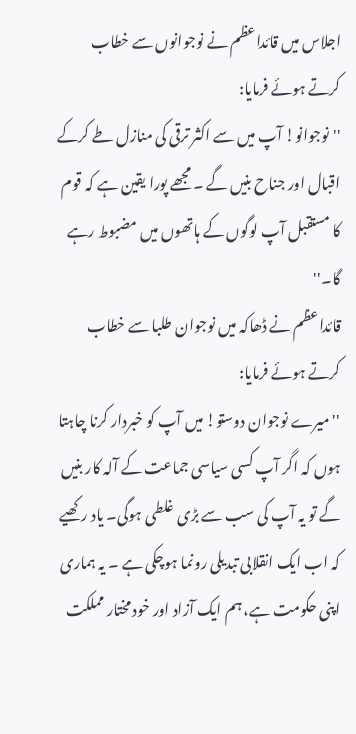اجلاس میں قائداعظم نے نوجوانوں سے خطاب کرتے ہوئے فرمایا:
''نوجوانو! آپ میں سے اکثر ترقی کی منازل طے کرکے اقبال اور جناح بنیں گے ۔ مجھے پورا یقین ہے کہ قوم کا مستقبل آپ لوگوں کے ہاتھوں میں مضبوط رہے گا۔''
قائداعظم نے ڈھاکہ میں نوجوان طلبا سے خطاب کرتے ہوئے فرمایا:
''میرے نوجوان دوستو! میں آپ کو خبردار کرنا چاہتا ہوں کہ اگر آپ کسی سیاسی جماعت کے آلہ کار بنیں گے تو یہ آپ کی سب سے بڑی غلطی ہوگی۔ یاد رکھیے کہ اب ایک انقلابی تبدیلی رونما ہوچکی ہے ۔ یہ ہماری اپنی حکومت ہے، ہم ایک آزاد اور خود مختار مملکت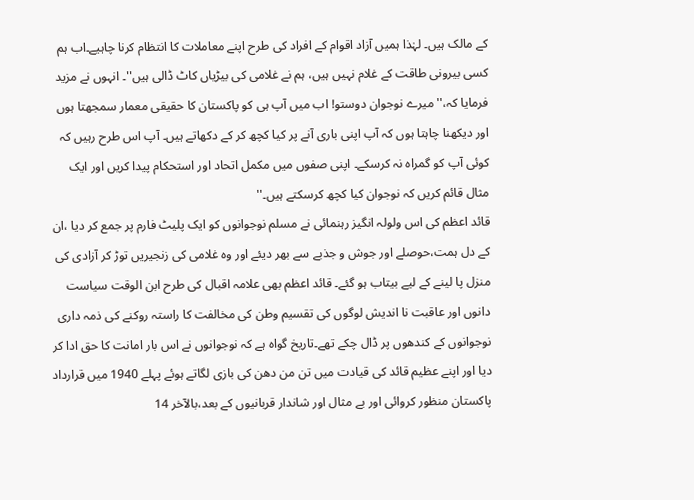کے مالک ہیں۔ لہٰذا ہمیں آزاد اقوام کے افراد کی طرح اپنے معاملات کا انتظام کرنا چاہیے۔اب ہم کسی بیرونی طاقت کے غلام نہیں ہیں، ہم نے غلامی کی بیڑیاں کاٹ ڈالی ہیں''۔ انہوں نے مزید فرمایا کہ،'' میرے نوجوان دوستو! اب میں آپ ہی کو پاکستان کا حقیقی معمار سمجھتا ہوں اور دیکھنا چاہتا ہوں کہ آپ اپنی باری آنے پر کیا کچھ کر کے دکھاتے ہیں۔ آپ اس طرح رہیں کہ کوئی آپ کو گمراہ نہ کرسکے۔ اپنی صفوں میں مکمل اتحاد اور استحکام پیدا کریں اور ایک مثال قائم کریں کہ نوجوان کیا کچھ کرسکتے ہیں۔''
قائد اعظم کی اس ولولہ انگیز رہنمائی نے مسلم نوجوانوں کو ایک پلیٹ فارم پر جمع کر دیا ،ان کے دل ہمت،حوصلے اور جوش و جذبے سے بھر دیئے اور وہ غلامی کی زنجیریں توڑ کر آزادی کی منزل پا لینے کے لیے بیتاب ہو گئے۔ قائد اعظم بھی علامہ اقبال کی طرح ابن الوقت سیاست دانوں اور عاقبت نا اندیش لوگوں کی تقسیم وطن کی مخالفت کا راستہ روکنے کی ذمہ داری نوجوانوں کے کندھوں پر ڈال چکے تھے۔تاریخ گواہ ہے کہ نوجوانوں نے اس بار امانت کا حق ادا کر دیا اور اپنے عظیم قائد کی قیادت میں تن من دھن کی بازی لگاتے ہوئے پہلے 1940 میں قرارداد پاکستان منظور کروائی اور بے مثال اور شاندار قربانیوں کے بعد،بالآخر 14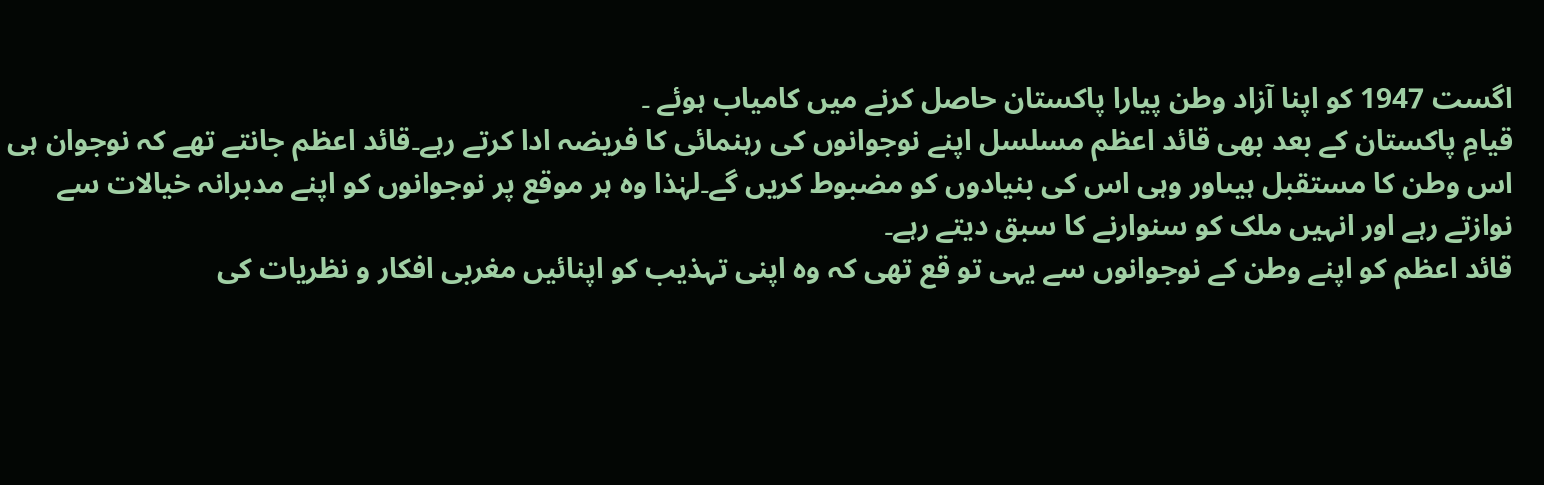اگست 1947 کو اپنا آزاد وطن پیارا پاکستان حاصل کرنے میں کامیاب ہوئے ۔
قیامِ پاکستان کے بعد بھی قائد اعظم مسلسل اپنے نوجوانوں کی رہنمائی کا فریضہ ادا کرتے رہے۔قائد اعظم جانتے تھے کہ نوجوان ہی اس وطن کا مستقبل ہیںاور وہی اس کی بنیادوں کو مضبوط کریں گے۔لہٰذا وہ ہر موقع پر نوجوانوں کو اپنے مدبرانہ خیالات سے نوازتے رہے اور انہیں ملک کو سنوارنے کا سبق دیتے رہے۔
قائد اعظم کو اپنے وطن کے نوجوانوں سے یہی تو قع تھی کہ وہ اپنی تہذیب کو اپنائیں مغربی افکار و نظریات کی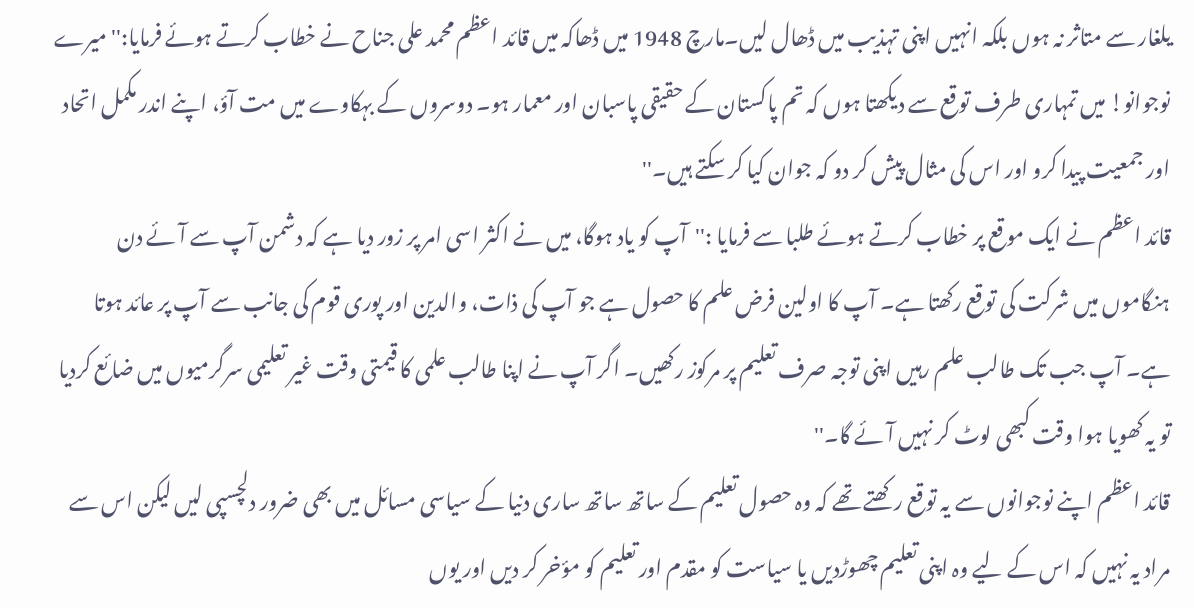یلغار سے متاثر نہ ہوں بلکہ انہیں اپنی تہذیب میں ڈھال لیں۔مارچ 1948 میں ڈھاکہ میں قائد اعظم محمد علی جناح نے خطاب کرتے ہوئے فرمایا:'' میرے نوجوانو! میں تمہاری طرف توقع سے دیکھتا ہوں کہ تم پاکستان کے حقیقی پاسبان اور معمار ہو۔ دوسروں کے بہکاوے میں مت آؤ، اپنے اندر مکمل اتحاد اور جمعیت پیدا کرو اور اس کی مثال پیش کر دو کہ جوان کیا کر سکتے ہیں۔''
قائد اعظم نے ایک موقع پر خطاب کرتے ہوئے طلبا سے فرمایا :''آپ کو یاد ہوگا، میں نے اکثر اسی امر پر زور دیا ہے کہ دشمن آپ سے آئے دن ہنگاموں میں شرکت کی توقع رکھتا ہے۔ آپ کا اولین فرض علم کا حصول ہے جو آپ کی ذات، والدین اور پوری قوم کی جانب سے آپ پر عائد ہوتا ہے۔ آپ جب تک طالب علم رہیں اپنی توجہ صرف تعلیم پر مرکوز رکھیں۔ اگر آپ نے اپنا طالب علمی کا قیمتی وقت غیر تعلیمی سرگرمیوں میں ضائع کردیا تو یہ کھویا ہوا وقت کبھی لوٹ کر نہیں آئے گا۔''
قائد اعظم اپنے نوجوانوں سے یہ توقع رکھتے تھے کہ وہ حصول تعلیم کے ساتھ ساتھ ساری دنیا کے سیاسی مسائل میں بھی ضرور دلچسپی لیں لیکن اس سے مراد یہ نہیں کہ اس کے لیے وہ اپنی تعلیم چھوڑدیں یا سیاست کو مقدم اور تعلیم کو مؤخر کر دیں اور یوں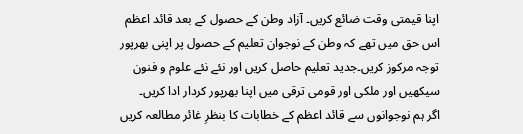اپنا قیمتی وقت ضائع کریں۔ آزاد وطن کے حصول کے بعد قائد اعظم اس حق میں تھے کہ وطن کے نوجوان تعلیم کے حصول پر اپنی بھرپور توجہ مرکوز کریں۔جدید تعلیم حاصل کریں اور نئے نئے علوم و فنون سیکھیں اور ملکی اور قومی ترقی میں اپنا بھرپور کردار ادا کریں۔
اگر ہم نوجوانوں سے قائد اعظم کے خطابات کا بنظرِ غائر مطالعہ کریں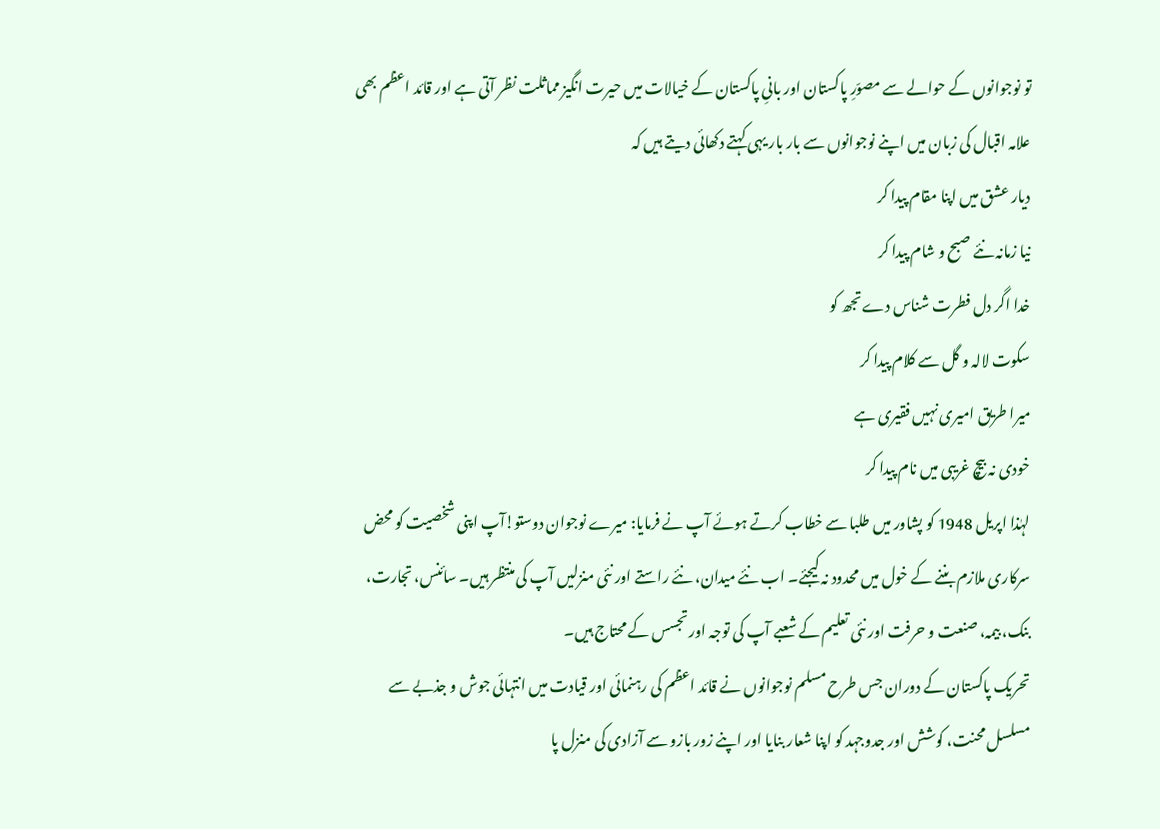تو نوجوانوں کے حوالے سے مصوّرِ پاکستان اور بانیِ پاکستان کے خیالات میں حیرت انگیز مماثلت نظر آتی ہے اور قائد اعظم بھی علامہ اقبال کی زبان میں اپنے نوجوانوں سے بار بار یہی کہتے دکھائی دیتے ہیں کہ
دیار عشق میں اپنا مقام پیدا کر
نیا زمانہ نئے صبح و شام پیدا کر
خدا اگر دل فطرت شناس دے تجھ کو
سکوت لالہ و گل سے کلام پیدا کر
میرا طریق امیری نہیں فقیری ہے
خودی نہ بیچ غریبی میں نام پیدا کر
لہٰذا اپریل 1948 کو پشاور میں طلبا سے خطاب کرتے ہوئے آپ نے فرمایا: میرے نوجوان دوستو!آپ اپنی شخصیت کو محض سرکاری ملازم بننے کے خول میں محدود نہ کیجئے۔ اب نئے میدان، نئے راستے اور نئی منزلیں آپ کی منتظر ہیں۔ سائنس، تجارت، بنک، بیمہ، صنعت و حرفت اور نئی تعلیم کے شعبے آپ کی توجہ اور تجسس کے محتاج ہیں۔
تحریک پاکستان کے دوران جس طرح مسلم نوجوانوں نے قائد اعظم کی رہنمائی اور قیادت میں انتہائی جوش و جذبے سے مسلسل محنت، کوشش اور جدوجہد کو اپنا شعار بنایا اور اپنے زور بازو سے آزادی کی منزل پا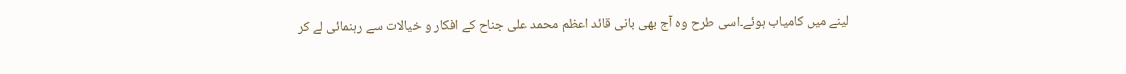لینے میں کامیاب ہوئے۔اسی طرح وہ آج بھی بانی قائد اعظم محمد علی جناح کے افکار و خیالات سے رہنمائی لے کر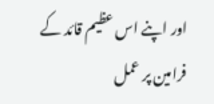اور اپنے اس عظیم قائد کے فرامین پر عمل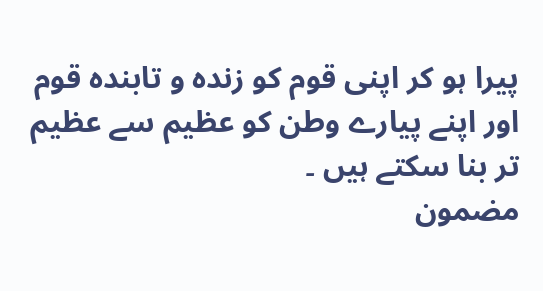پیرا ہو کر اپنی قوم کو زندہ و تابندہ قوم اور اپنے پیارے وطن کو عظیم سے عظیم تر بنا سکتے ہیں ۔
مضمون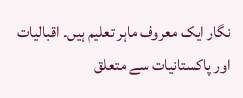نگار ایک معروف ماہر تعلیم ہیں۔ اقبالیات اور پاکستانیات سے متعلق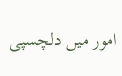امور میں دلچسپی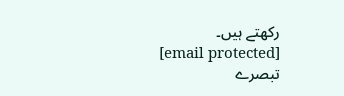رکھتے ہیں۔
[email protected]
تبصرے